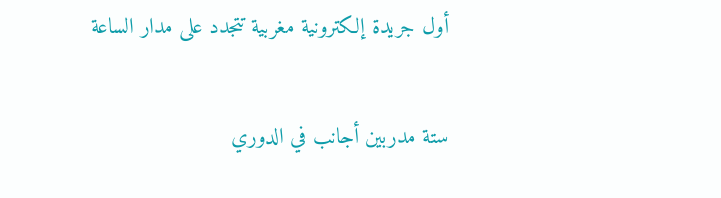أول جريدة إلكترونية مغربية تتجدد على مدار الساعة

ستة مدربين أجانب في الدوري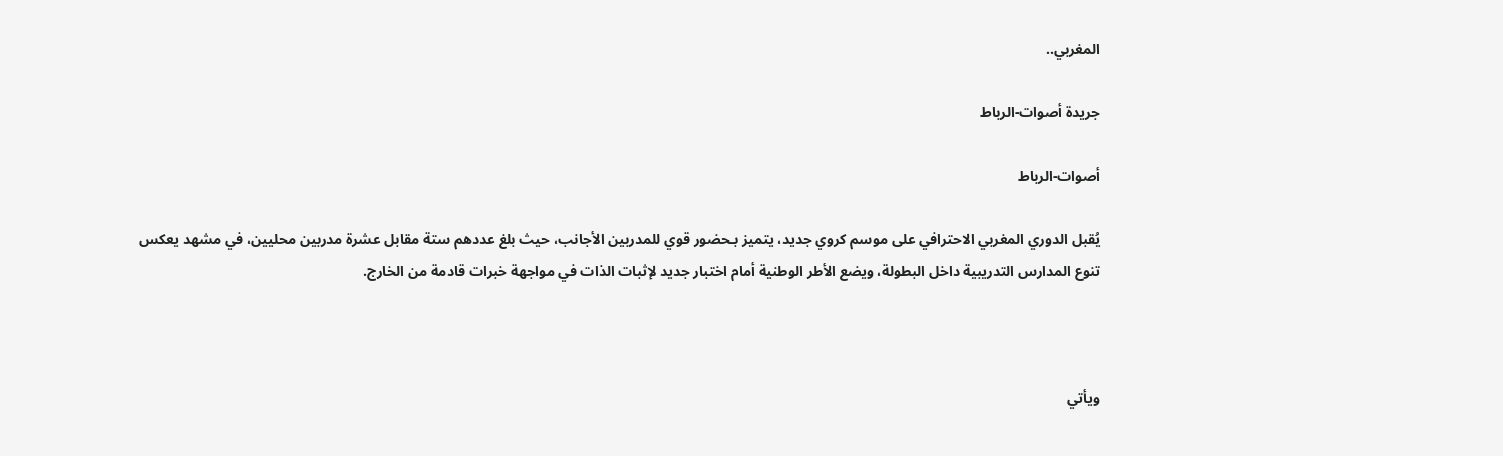المغربي..

جريدة أصوات-الرباط

أصوات-الرباط

يُقبل الدوري المغربي الاحترافي على موسم كروي جديد، يتميز بـحضور قوي للمدربين الأجانب، حيث بلغ عددهم ستة مقابل عشرة مدربين محليين، في مشهد يعكس تنوع المدارس التدريبية داخل البطولة، ويضع الأطر الوطنية أمام اختبار جديد لإثبات الذات في مواجهة خبرات قادمة من الخارج.



ويأتي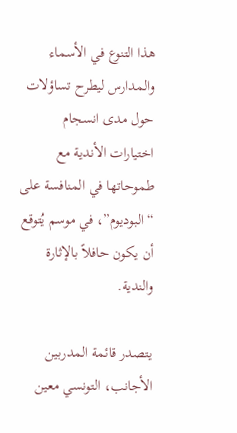هذا التنوع في الأسماء والمدارس ليطرح تساؤلات حول مدى انسجام اختيارات الأندية مع طموحاتها في المنافسة على “البوديوم”، في موسم يُتوقع أن يكون حافلاً بالإثارة والندية.

يتصدر قائمة المدربين الأجانب، التونسي معين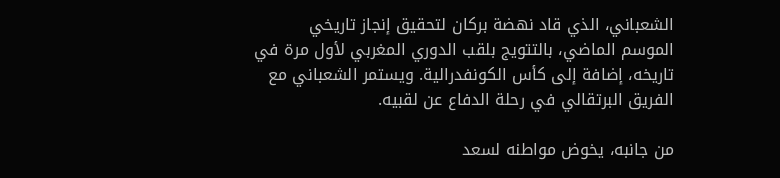الشعباني، الذي قاد نهضة بركان لتحقيق إنجاز تاريخي الموسم الماضي، بالتتويج بلقب الدوري المغربي لأول مرة في تاريخه، إضافة إلى كأس الكونفدرالية. ويستمر الشعباني مع الفريق البرتقالي في رحلة الدفاع عن لقبيه.

من جانبه، يخوض مواطنه لسعد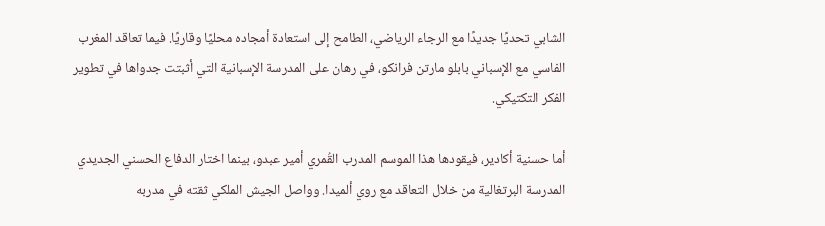الشابي تحديًا جديدًا مع الرجاء الرياضي، الطامح إلى استعادة أمجاده محليًا وقاريًا. فيما تعاقد المغرب الفاسي مع الإسباني بابلو مارتن فرانكو، في رهان على المدرسة الإسبانية التي أثبتت جدواها في تطوير الفكر التكتيكي.

أما حسنية أكادير، فيقودها هذا الموسم المدرب القُمري أمير عبدو، بينما اختار الدفاع الحسني الجديدي المدرسة البرتغالية من خلال التعاقد مع روي ألميدا. وواصل الجيش الملكي ثقته في مدربه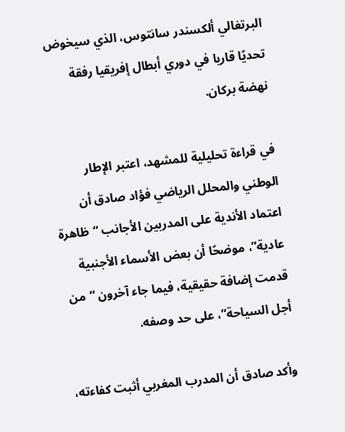البرتغالي ألكسندر سانتوس، الذي سيخوض تحديًا قاريا في دوري أبطال إفريقيا رفقة نهضة بركان.

في قراءة تحليلية للمشهد، اعتبر الإطار الوطني والمحلل الرياضي فؤاد صادق أن اعتماد الأندية على المدربين الأجانب “ظاهرة عادية”، موضحًا أن بعض الأسماء الأجنبية قدمت إضافة حقيقية، فيما جاء آخرون “من أجل السياحة”، على حد وصفه.

وأكد صادق أن المدرب المغربي أثبت كفاءته،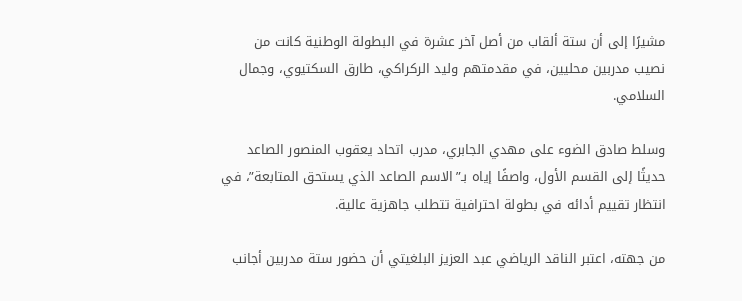مشيرًا إلى أن ستة ألقاب من أصل آخر عشرة في البطولة الوطنية كانت من نصيب مدربين محليين، في مقدمتهم وليد الركراكي، طارق السكتيوي، وجمال السلامي.

وسلط صادق الضوء على مهدي الجابري، مدرب اتحاد يعقوب المنصور الصاعد حديثًا إلى القسم الأول، واصفًا إياه بـ”الاسم الصاعد الذي يستحق المتابعة”، في انتظار تقييم أدائه في بطولة احترافية تتطلب جاهزية عالية.

من جهته، اعتبر الناقد الرياضي عبد العزيز البلغيتي أن حضور ستة مدربين أجانب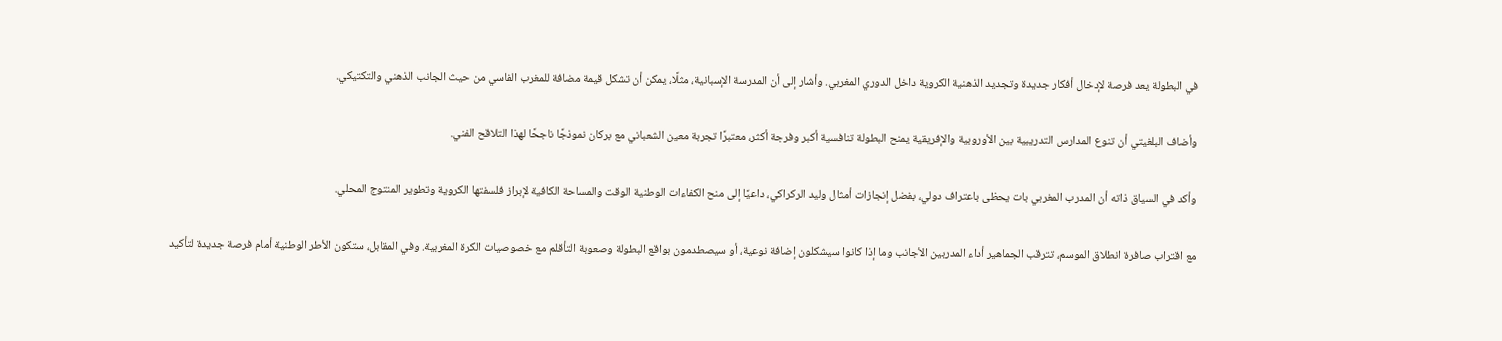في البطولة يعد فرصة لإدخال أفكار جديدة وتجديد الذهنية الكروية داخل الدوري المغربي. وأشار إلى أن المدرسة الإسبانية، مثلًا، يمكن أن تشكل قيمة مضافة للمغرب الفاسي من حيث الجانب الذهني والتكتيكي.

وأضاف البلغيتي أن تنوع المدارس التدريبية بين الأوروبية والإفريقية يمنح البطولة تنافسية أكبر وفرجة أكثر، معتبرًا تجربة معين الشعباني مع بركان نموذجًا ناجحًا لهذا التلاقح الفني.

وأكد في السياق ذاته أن المدرب المغربي بات يحظى باعتراف دولي، بفضل إنجازات أمثال وليد الركراكي، داعيًا إلى منح الكفاءات الوطنية الوقت والمساحة الكافية لإبراز فلسفتها الكروية وتطوير المنتوج المحلي.

مع اقتراب صافرة انطلاق الموسم، تترقب الجماهير أداء المدربين الأجانب وما إذا كانوا سيشكلون إضافة نوعية، أو سيصطدمون بواقع البطولة وصعوبة التأقلم مع خصوصيات الكرة المغربية. وفي المقابل، ستكون الأطر الوطنية أمام فرصة جديدة لتأكيد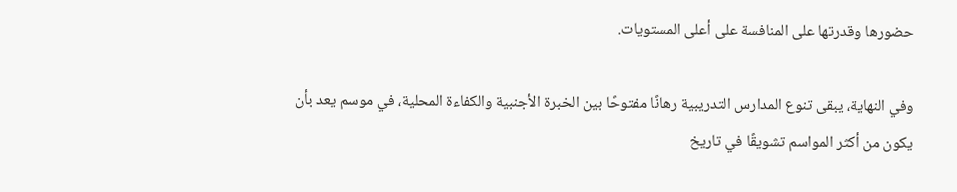حضورها وقدرتها على المنافسة على أعلى المستويات.

وفي النهاية، يبقى تنوع المدارس التدريبية رهانًا مفتوحًا بين الخبرة الأجنبية والكفاءة المحلية، في موسم يعد بأن يكون من أكثر المواسم تشويقًا في تاريخ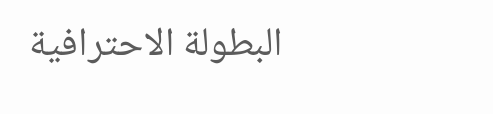البطولة الاحترافية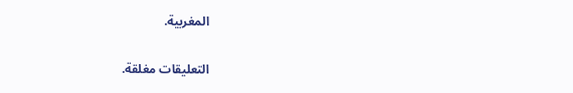المغربية.

التعليقات مغلقة.